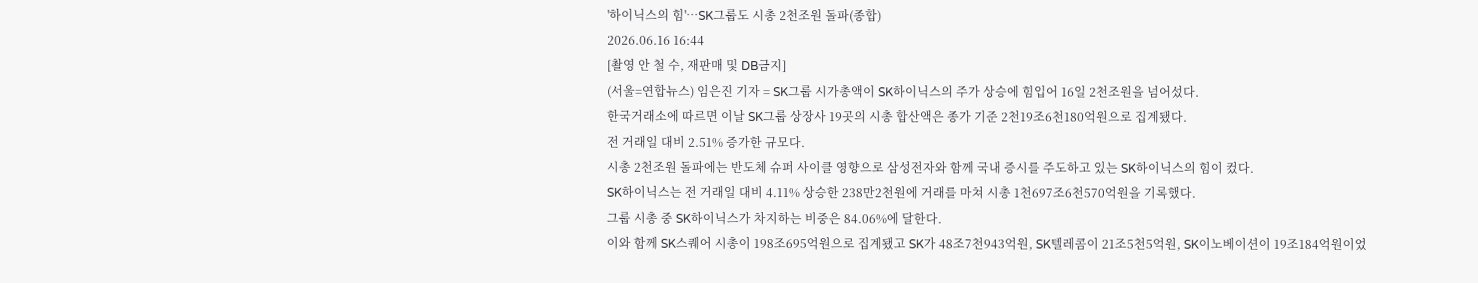'하이닉스의 힘'…SK그룹도 시총 2천조원 돌파(종합)
2026.06.16 16:44
[촬영 안 철 수, 재판매 및 DB금지]
(서울=연합뉴스) 임은진 기자 = SK그룹 시가총액이 SK하이닉스의 주가 상승에 힘입어 16일 2천조원을 넘어섰다.
한국거래소에 따르면 이날 SK그룹 상장사 19곳의 시총 합산액은 종가 기준 2천19조6천180억원으로 집계됐다.
전 거래일 대비 2.51% 증가한 규모다.
시총 2천조원 돌파에는 반도체 슈퍼 사이클 영향으로 삼성전자와 함께 국내 증시를 주도하고 있는 SK하이닉스의 힘이 컸다.
SK하이닉스는 전 거래일 대비 4.11% 상승한 238만2천원에 거래를 마쳐 시총 1천697조6천570억원을 기록했다.
그룹 시총 중 SK하이닉스가 차지하는 비중은 84.06%에 달한다.
이와 함께 SK스퀘어 시총이 198조695억원으로 집계됐고 SK가 48조7천943억원, SK텔레콤이 21조5천5억원, SK이노베이션이 19조184억원이었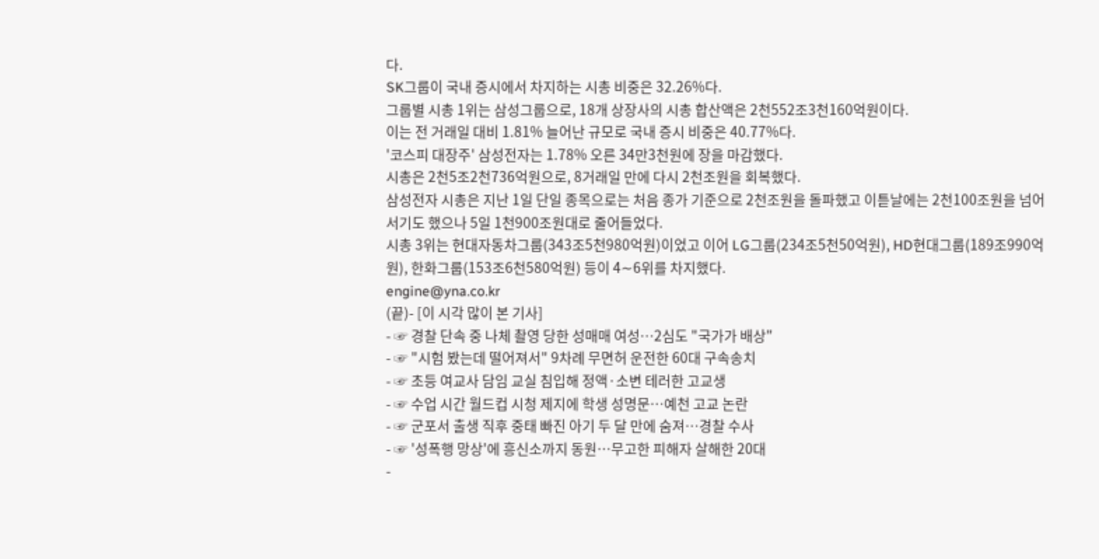다.
SK그룹이 국내 증시에서 차지하는 시총 비중은 32.26%다.
그룹별 시총 1위는 삼성그룹으로, 18개 상장사의 시총 합산액은 2천552조3천160억원이다.
이는 전 거래일 대비 1.81% 늘어난 규모로 국내 증시 비중은 40.77%다.
'코스피 대장주' 삼성전자는 1.78% 오른 34만3천원에 장을 마감했다.
시총은 2천5조2천736억원으로, 8거래일 만에 다시 2천조원을 회복했다.
삼성전자 시총은 지난 1일 단일 종목으로는 처음 종가 기준으로 2천조원을 돌파했고 이튿날에는 2천100조원을 넘어서기도 했으나 5일 1천900조원대로 줄어들었다.
시총 3위는 현대자동차그룹(343조5천980억원)이었고 이어 LG그룹(234조5천50억원), HD현대그룹(189조990억원), 한화그룹(153조6천580억원) 등이 4∼6위를 차지했다.
engine@yna.co.kr
(끝)- [이 시각 많이 본 기사]
- ☞ 경찰 단속 중 나체 촬영 당한 성매매 여성…2심도 "국가가 배상"
- ☞ "시험 봤는데 떨어져서" 9차례 무면허 운전한 60대 구속송치
- ☞ 초등 여교사 담임 교실 침입해 정액·소변 테러한 고교생
- ☞ 수업 시간 월드컵 시청 제지에 학생 성명문…예천 고교 논란
- ☞ 군포서 출생 직후 중태 빠진 아기 두 달 만에 숨져…경찰 수사
- ☞ '성폭행 망상'에 흥신소까지 동원…무고한 피해자 살해한 20대
-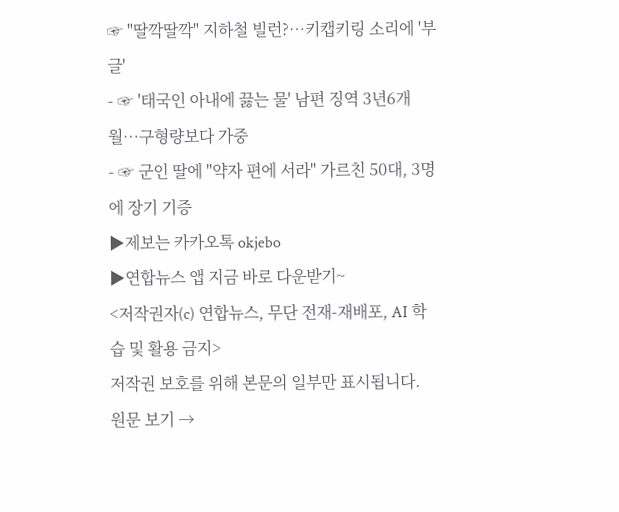☞ "딸깍딸깍" 지하철 빌런?…키캡키링 소리에 '부글'
- ☞ '태국인 아내에 끓는 물' 남편 징역 3년6개월…구형량보다 가중
- ☞ 군인 딸에 "약자 편에 서라" 가르친 50대, 3명에 장기 기증
▶제보는 카카오톡 okjebo
▶연합뉴스 앱 지금 바로 다운받기~
<저작권자(c) 연합뉴스, 무단 전재-재배포, AI 학습 및 활용 금지>
저작권 보호를 위해 본문의 일부만 표시됩니다.
원문 보기 →